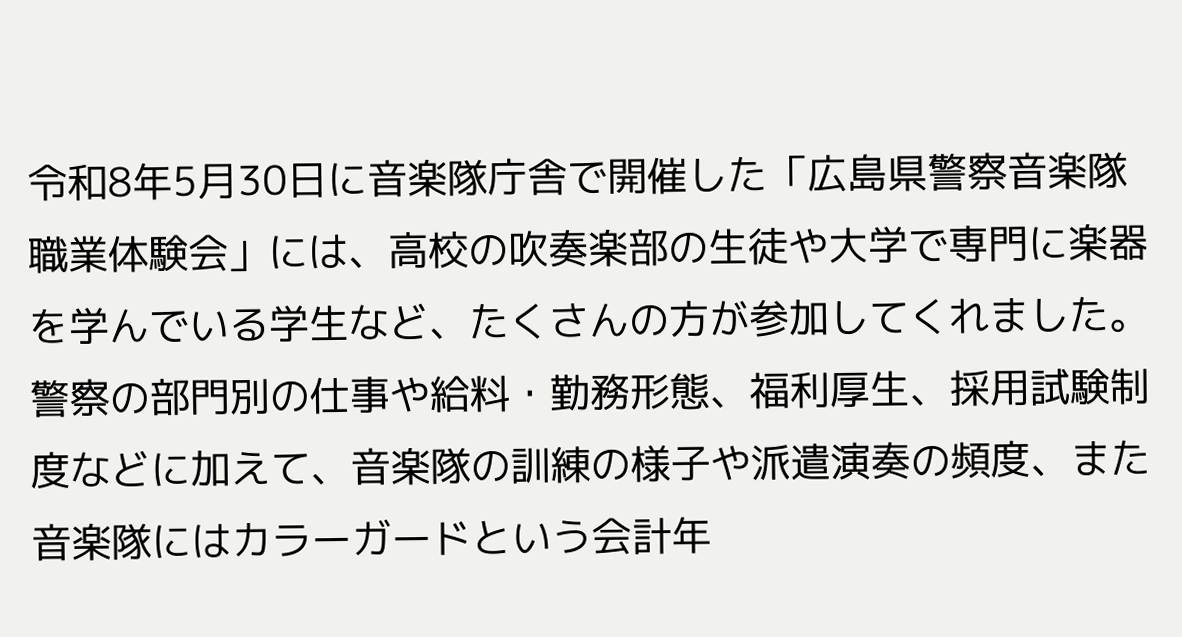令和8年5月30日に音楽隊庁舎で開催した「広島県警察音楽隊職業体験会」には、高校の吹奏楽部の生徒や大学で専門に楽器を学んでいる学生など、たくさんの方が参加してくれました。
警察の部門別の仕事や給料・勤務形態、福利厚生、採用試験制度などに加えて、音楽隊の訓練の様子や派遣演奏の頻度、また音楽隊にはカラーガードという会計年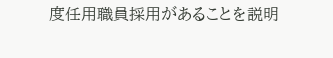度任用職員採用があることを説明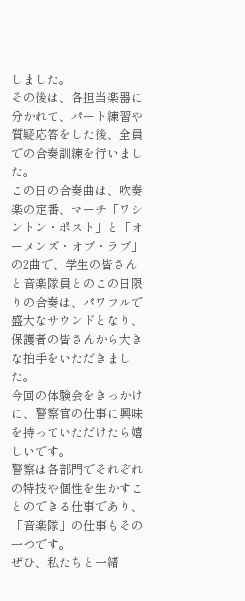しました。
その後は、各担当楽器に分かれて、パート練習や質疑応答をした後、全員での合奏訓練を行いました。
この日の合奏曲は、吹奏楽の定番、マーチ「ワシントン・ポスト」と「オーメンズ・オブ・ラブ」の2曲で、学生の皆さんと音楽隊員とのこの日限りの合奏は、パワフルで盛大なサウンドとなり、保護者の皆さんから大きな拍手をいただきました。
今回の体験会をきっかけに、警察官の仕事に興味を持っていただけたら嬉しいです。
警察は各部門でそれぞれの特技や個性を生かすことのできる仕事であり、「音楽隊」の仕事もその一つです。
ぜひ、私たちと一緒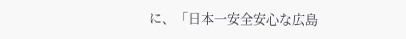に、「日本一安全安心な広島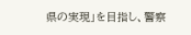県の実現」を目指し、警察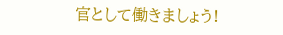官として働きましょう!